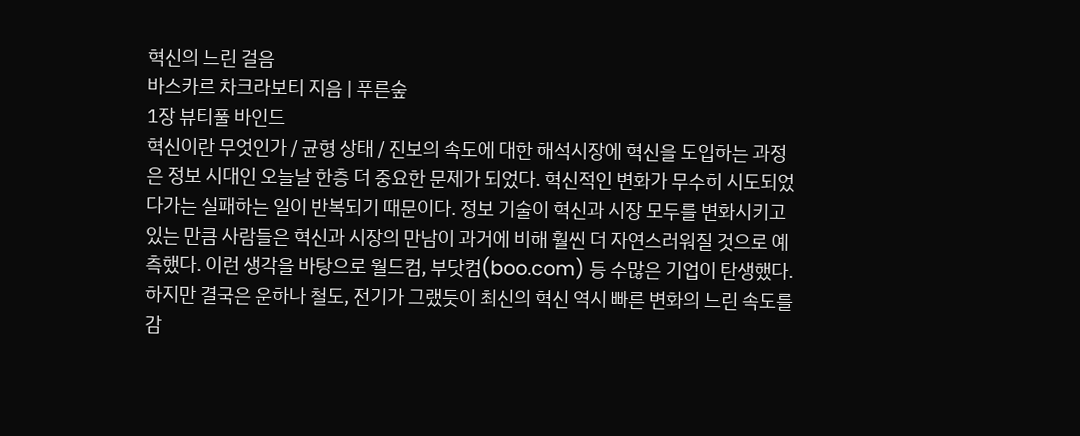혁신의 느린 걸음
바스카르 차크라보티 지음 | 푸른숲
1장 뷰티풀 바인드
혁신이란 무엇인가 / 균형 상태 / 진보의 속도에 대한 해석시장에 혁신을 도입하는 과정은 정보 시대인 오늘날 한층 더 중요한 문제가 되었다. 혁신적인 변화가 무수히 시도되었다가는 실패하는 일이 반복되기 때문이다. 정보 기술이 혁신과 시장 모두를 변화시키고 있는 만큼 사람들은 혁신과 시장의 만남이 과거에 비해 훨씬 더 자연스러워질 것으로 예측했다. 이런 생각을 바탕으로 월드컴, 부닷컴(boo.com) 등 수많은 기업이 탄생했다. 하지만 결국은 운하나 철도, 전기가 그랬듯이 최신의 혁신 역시 빠른 변화의 느린 속도를 감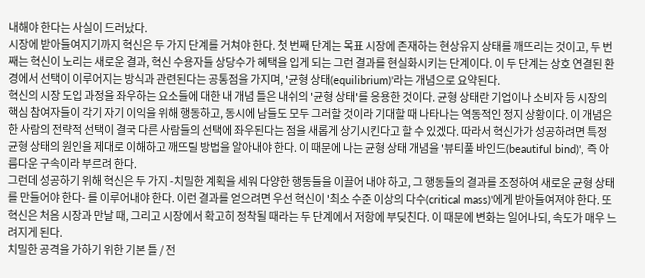내해야 한다는 사실이 드러났다.
시장에 받아들여지기까지 혁신은 두 가지 단계를 거쳐야 한다. 첫 번째 단계는 목표 시장에 존재하는 현상유지 상태를 깨뜨리는 것이고, 두 번째는 혁신이 노리는 새로운 결과, 혁신 수용자들 상당수가 혜택을 입게 되는 그런 결과를 현실화시키는 단계이다. 이 두 단계는 상호 연결된 환경에서 선택이 이루어지는 방식과 관련된다는 공통점을 가지며, '균형 상태(equilibrium)'라는 개념으로 요약된다.
혁신의 시장 도입 과정을 좌우하는 요소들에 대한 내 개념 틀은 내쉬의 '균형 상태'를 응용한 것이다. 균형 상태란 기업이나 소비자 등 시장의 핵심 참여자들이 각기 자기 이익을 위해 행동하고, 동시에 남들도 모두 그러할 것이라 기대할 때 나타나는 역동적인 정지 상황이다. 이 개념은 한 사람의 전략적 선택이 결국 다른 사람들의 선택에 좌우된다는 점을 새롭게 상기시킨다고 할 수 있겠다. 따라서 혁신가가 성공하려면 특정 균형 상태의 원인을 제대로 이해하고 깨뜨릴 방법을 알아내야 한다. 이 때문에 나는 균형 상태 개념을 '뷰티풀 바인드(beautiful bind)', 즉 아름다운 구속이라 부르려 한다.
그런데 성공하기 위해 혁신은 두 가지 -치밀한 계획을 세워 다양한 행동들을 이끌어 내야 하고, 그 행동들의 결과를 조정하여 새로운 균형 상태를 만들어야 한다- 를 이루어내야 한다. 이런 결과를 얻으려면 우선 혁신이 '최소 수준 이상의 다수(critical mass)'에게 받아들여져야 한다. 또 혁신은 처음 시장과 만날 때, 그리고 시장에서 확고히 정착될 때라는 두 단계에서 저항에 부딪친다. 이 때문에 변화는 일어나되, 속도가 매우 느려지게 된다.
치밀한 공격을 가하기 위한 기본 틀 / 전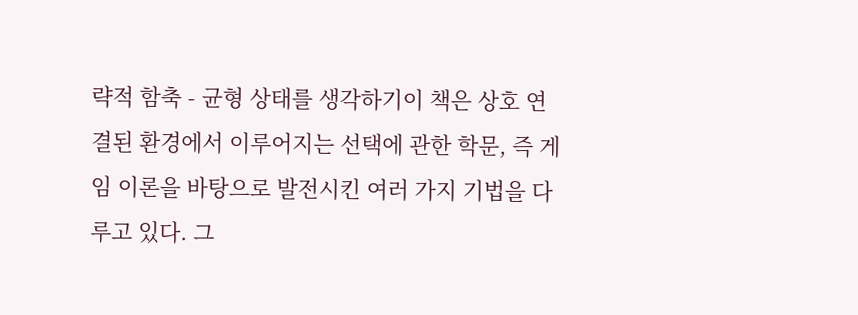략적 함축 - 균형 상태를 생각하기이 책은 상호 연결된 환경에서 이루어지는 선택에 관한 학문, 즉 게임 이론을 바탕으로 발전시킨 여러 가지 기법을 다루고 있다. 그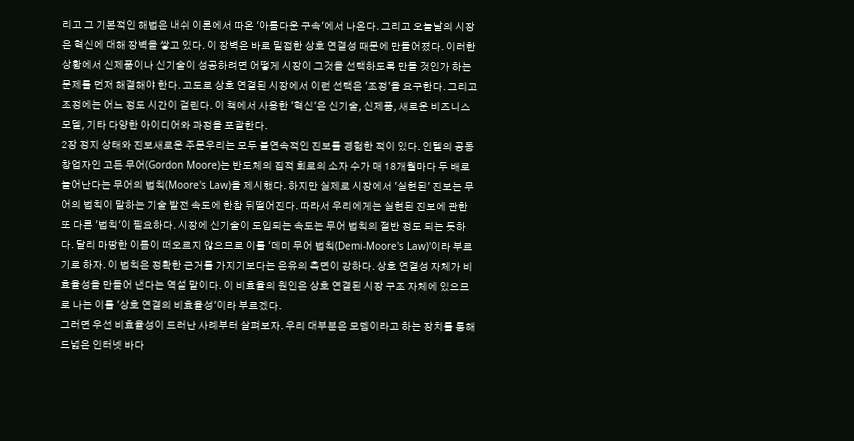리고 그 기본적인 해법은 내쉬 이론에서 따온 '아름다운 구속'에서 나온다. 그리고 오늘날의 시장은 혁신에 대해 장벽을 쌓고 있다. 이 장벽은 바로 밀접한 상호 연결성 때문에 만들어졌다. 이러한 상황에서 신제품이나 신기술이 성공하려면 어떻게 시장이 그것을 선택하도록 만들 것인가 하는 문제를 먼저 해결해야 한다. 고도로 상호 연결된 시장에서 이런 선택은 '조정'을 요구한다. 그리고 조정에는 어느 정도 시간이 걸린다. 이 책에서 사용한 '혁신'은 신기술, 신제품, 새로운 비즈니스 모델, 기타 다양한 아이디어와 과정을 포괄한다.
2장 정지 상태와 진보새로운 주문우리는 모두 불연속적인 진보를 경험한 적이 있다. 인텔의 공동 창업자인 고든 무어(Gordon Moore)는 반도체의 집적 회로의 소자 수가 매 18개월마다 두 배로 늘어난다는 무어의 법칙(Moore's Law)을 제시했다. 하지만 실제로 시장에서 '실현된' 진보는 무어의 법칙이 말하는 기술 발전 속도에 한참 뒤떨어진다. 따라서 우리에게는 실현된 진보에 관한 또 다른 '법칙'이 필요하다. 시장에 신기술이 도입되는 속도는 무어 법칙의 절반 정도 되는 듯하다. 달리 마땅한 이름이 떠오르지 않으므로 이를 '데미 무어 법칙(Demi-Moore's Law)'이라 부르기로 하자. 이 법칙은 정확한 근거를 가지기보다는 은유의 측면이 강하다. 상호 연결성 자체가 비효율성을 만들어 낸다는 역설 말이다. 이 비효율의 원인은 상호 연결된 시장 구조 자체에 있으므로 나는 이를 '상호 연결의 비효율성'이라 부르겠다.
그러면 우선 비효율성이 드러난 사례부터 살펴보자. 우리 대부분은 모뎀이라고 하는 장치를 통해 드넓은 인터넷 바다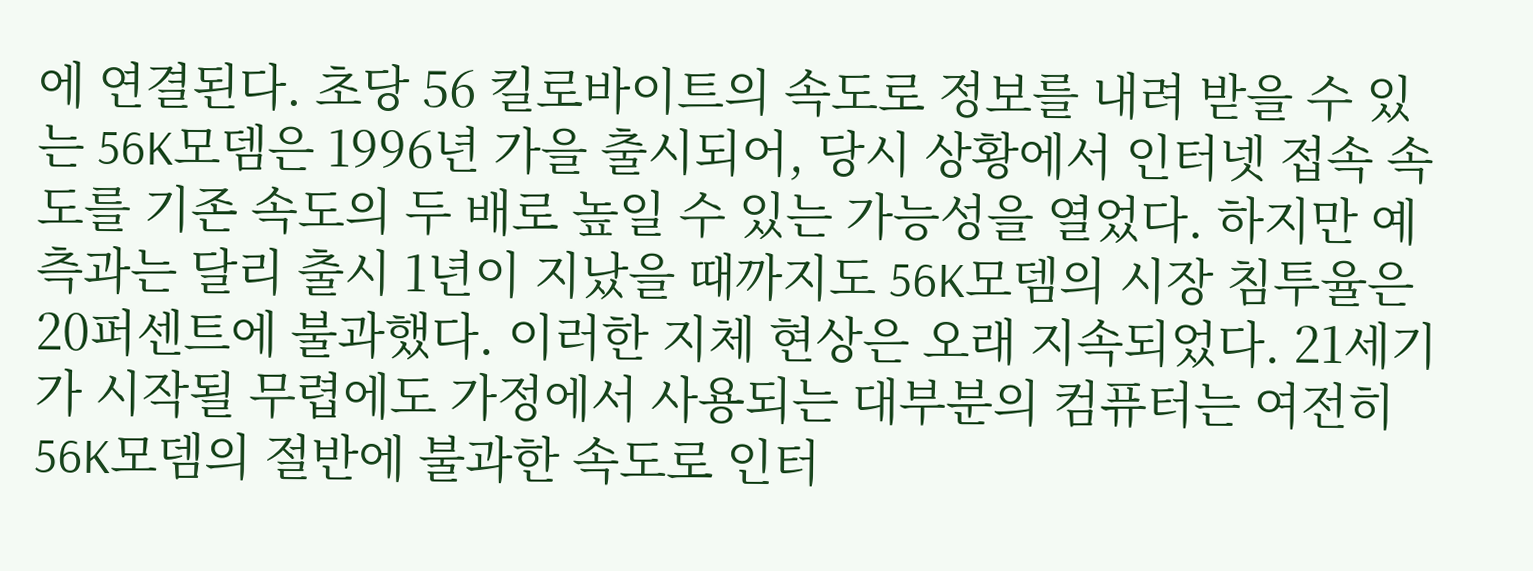에 연결된다. 초당 56 킬로바이트의 속도로 정보를 내려 받을 수 있는 56K모뎀은 1996년 가을 출시되어, 당시 상황에서 인터넷 접속 속도를 기존 속도의 두 배로 높일 수 있는 가능성을 열었다. 하지만 예측과는 달리 출시 1년이 지났을 때까지도 56K모뎀의 시장 침투율은 20퍼센트에 불과했다. 이러한 지체 현상은 오래 지속되었다. 21세기가 시작될 무렵에도 가정에서 사용되는 대부분의 컴퓨터는 여전히 56K모뎀의 절반에 불과한 속도로 인터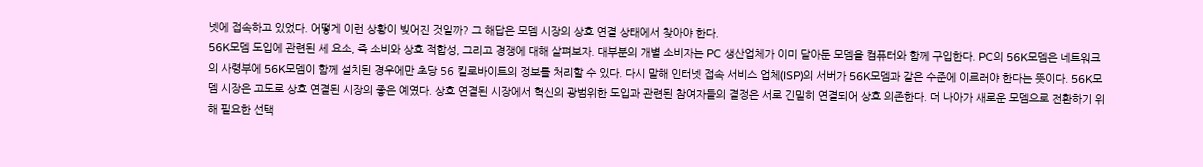넷에 접속하고 있었다. 어떻게 이런 상황이 빚어진 것일까? 그 해답은 모뎀 시장의 상호 연결 상태에서 찾아야 한다.
56K모뎀 도입에 관련된 세 요소, 즉 소비와 상호 적합성, 그리고 경쟁에 대해 살펴보자. 대부분의 개별 소비자는 PC 생산업체가 이미 달아둔 모뎀을 컴퓨터와 함께 구입한다. PC의 56K모뎀은 네트워크의 사령부에 56K모뎀이 함께 설치된 경우에만 초당 56 킬로바이트의 정보를 처리할 수 있다. 다시 말해 인터넷 접속 서비스 업체(ISP)의 서버가 56K모뎀과 같은 수준에 이르러야 한다는 뜻이다. 56K모뎀 시장은 고도로 상호 연결된 시장의 좋은 예였다. 상호 연결된 시장에서 혁신의 광범위한 도입과 관련된 참여자들의 결정은 서로 긴밀히 연결되어 상호 의존한다. 더 나아가 새로운 모뎀으로 전환하기 위해 필요한 선택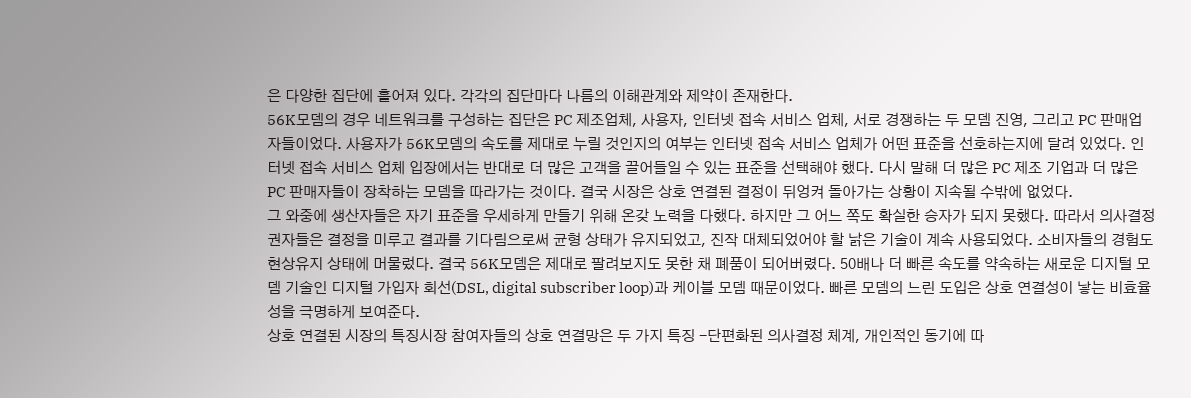은 다양한 집단에 흩어져 있다. 각각의 집단마다 나름의 이해관계와 제약이 존재한다.
56K모뎀의 경우 네트워크를 구성하는 집단은 PC 제조업체, 사용자, 인터넷 접속 서비스 업체, 서로 경쟁하는 두 모뎀 진영, 그리고 PC 판매업자들이었다. 사용자가 56K모뎀의 속도를 제대로 누릴 것인지의 여부는 인터넷 접속 서비스 업체가 어떤 표준을 선호하는지에 달려 있었다. 인터넷 접속 서비스 업체 입장에서는 반대로 더 많은 고객을 끌어들일 수 있는 표준을 선택해야 했다. 다시 말해 더 많은 PC 제조 기업과 더 많은 PC 판매자들이 장착하는 모뎀을 따라가는 것이다. 결국 시장은 상호 연결된 결정이 뒤엉켜 돌아가는 상황이 지속될 수밖에 없었다.
그 와중에 생산자들은 자기 표준을 우세하게 만들기 위해 온갖 노력을 다했다. 하지만 그 어느 쪽도 확실한 승자가 되지 못했다. 따라서 의사결정권자들은 결정을 미루고 결과를 기다림으로써 균형 상태가 유지되었고, 진작 대체되었어야 할 낡은 기술이 계속 사용되었다. 소비자들의 경험도 현상유지 상태에 머물렀다. 결국 56K모뎀은 제대로 팔려보지도 못한 채 폐품이 되어버렸다. 50배나 더 빠른 속도를 약속하는 새로운 디지털 모뎀 기술인 디지털 가입자 회선(DSL, digital subscriber loop)과 케이블 모뎀 때문이었다. 빠른 모뎀의 느린 도입은 상호 연결성이 낳는 비효율성을 극명하게 보여준다.
상호 연결된 시장의 특징시장 참여자들의 상호 연결망은 두 가지 특징 -단편화된 의사결정 체계, 개인적인 동기에 따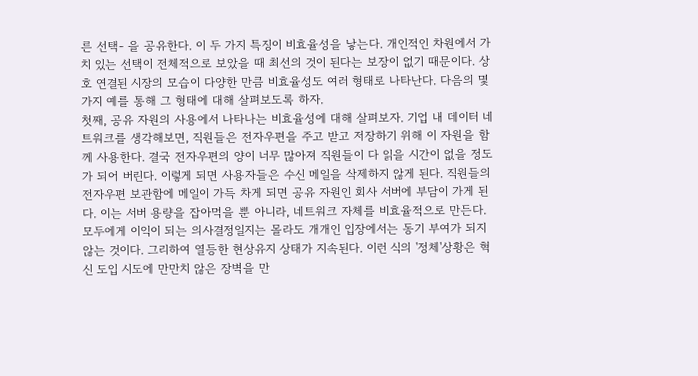른 선택- 을 공유한다. 이 두 가지 특징이 비효율성을 낳는다. 개인적인 차원에서 가치 있는 선택이 전체적으로 보았을 때 최선의 것이 된다는 보장이 없기 때문이다. 상호 연결된 시장의 모습이 다양한 만큼 비효율성도 여러 형태로 나타난다. 다음의 몇 가지 예를 통해 그 형태에 대해 살펴보도록 하자.
첫째, 공유 자원의 사용에서 나타나는 비효율성에 대해 살펴보자. 기업 내 데이터 네트워크를 생각해보면, 직원들은 전자우편을 주고 받고 저장하기 위해 이 자원을 함께 사용한다. 결국 전자우편의 양이 너무 많아져 직원들이 다 읽을 시간이 없을 정도가 되어 버린다. 이렇게 되면 사용자들은 수신 메일을 삭제하지 않게 된다. 직원들의 전자우편 보관함에 메일이 가득 차게 되면 공유 자원인 회사 서버에 부담이 가게 된다. 이는 서버 용량을 잡아먹을 뿐 아니라, 네트워크 자체를 비효율적으로 만든다. 모두에게 이익이 되는 의사결정일지는 몰라도 개개인 입장에서는 동기 부여가 되지 않는 것이다. 그리하여 열등한 현상유지 상태가 지속된다. 이런 식의 '정체'상황은 혁신 도입 시도에 만만치 않은 장벽을 만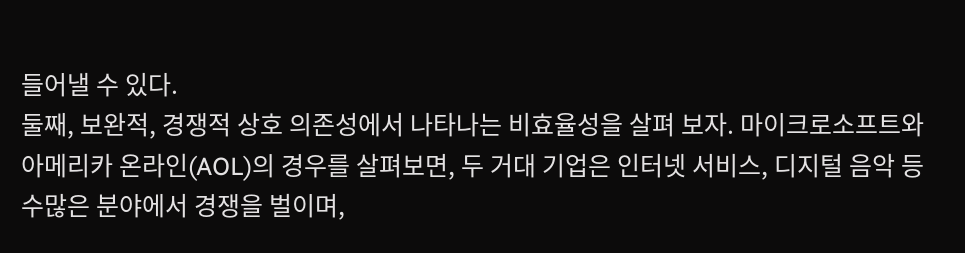들어낼 수 있다.
둘째, 보완적, 경쟁적 상호 의존성에서 나타나는 비효율성을 살펴 보자. 마이크로소프트와 아메리카 온라인(AOL)의 경우를 살펴보면, 두 거대 기업은 인터넷 서비스, 디지털 음악 등 수많은 분야에서 경쟁을 벌이며,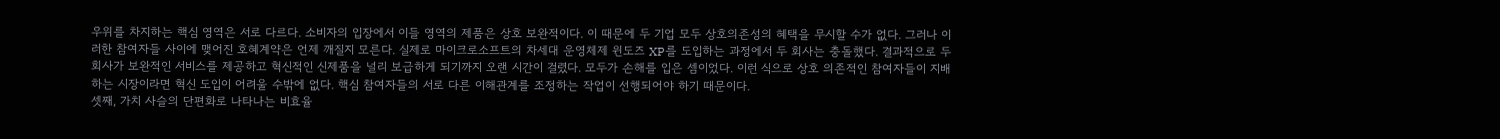우위를 차지하는 핵심 영역은 서로 다르다. 소비자의 입장에서 이들 영역의 제품은 상호 보완적이다. 이 때문에 두 기업 모두 상호의존성의 혜택을 무시할 수가 없다. 그러나 이러한 참여자들 사이에 맺어진 호혜계약은 언제 깨질지 모른다. 실제로 마이크로소프트의 차세대 운영체제 윈도즈 XP를 도입하는 과정에서 두 회사는 충돌했다. 결과적으로 두 회사가 보완적인 서비스를 제공하고 혁신적인 신제품을 널리 보급하게 되기까지 오랜 시간이 걸렸다. 모두가 손해를 입은 셈이었다. 이런 식으로 상호 의존적인 참여자들이 지배하는 시장이라면 혁신 도입이 어려울 수밖에 없다. 핵심 참여자들의 서로 다른 이해관계를 조정하는 작업이 선행되어야 하기 때문이다.
셋째, 가치 사슬의 단편화로 나타나는 비효율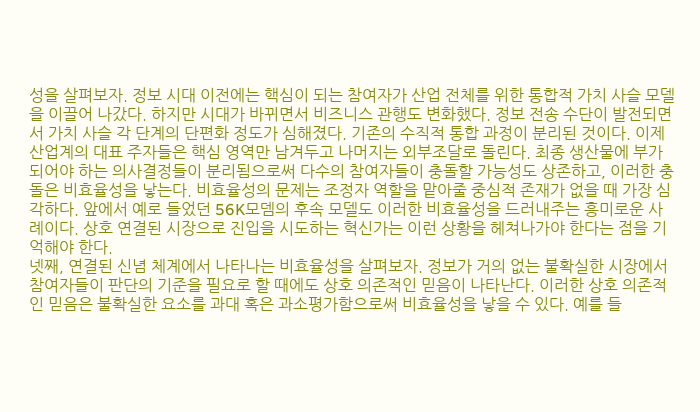성을 살펴보자. 정보 시대 이전에는 핵심이 되는 참여자가 산업 전체를 위한 통합적 가치 사슬 모델을 이끌어 나갔다. 하지만 시대가 바뀌면서 비즈니스 관행도 변화했다. 정보 전송 수단이 발전되면서 가치 사슬 각 단계의 단편화 정도가 심해졌다. 기존의 수직적 통합 과정이 분리된 것이다. 이제 산업계의 대표 주자들은 핵심 영역만 남겨두고 나머지는 외부조달로 돌린다. 최종 생산물에 부가되어야 하는 의사결정들이 분리됨으로써 다수의 참여자들이 충돌할 가능성도 상존하고, 이러한 충돌은 비효율성을 낳는다. 비효율성의 문제는 조정자 역할을 맡아줄 중심적 존재가 없을 때 가장 심각하다. 앞에서 예로 들었던 56K모뎀의 후속 모델도 이러한 비효율성을 드러내주는 흥미로운 사례이다. 상호 연결된 시장으로 진입을 시도하는 혁신가는 이런 상황을 헤쳐나가야 한다는 점을 기억해야 한다.
넷째, 연결된 신념 체계에서 나타나는 비효율성을 살펴보자. 정보가 거의 없는 불확실한 시장에서 참여자들이 판단의 기준을 필요로 할 때에도 상호 의존적인 믿음이 나타난다. 이러한 상호 의존적인 믿음은 불확실한 요소를 과대 혹은 과소평가함으로써 비효율성을 낳을 수 있다. 예를 들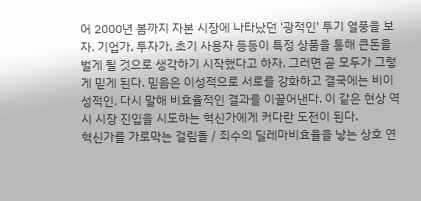어 2000년 봄까지 자본 시장에 나타났던 '광적인' 투기 열풍을 보자. 기업가, 투자가, 초기 사용자 등등이 특정 상품을 통해 큰돈을 벌게 될 것으로 생각하기 시작했다고 하자. 그러면 곧 모두가 그렇게 믿게 된다. 믿음은 이성적으로 서로를 강화하고 결국에는 비이성적인, 다시 말해 비효율적인 결과를 이끌어낸다. 이 같은 현상 역시 시장 진입을 시도하는 혁신가에게 커다란 도전이 된다.
혁신가를 가로막는 걸림돌 / 죄수의 딜레마비효율을 낳는 상호 연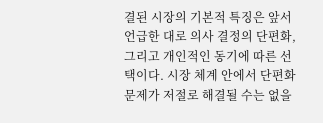결된 시장의 기본적 특징은 앞서 언급한 대로 의사 결정의 단편화, 그리고 개인적인 동기에 따른 선택이다. 시장 체계 안에서 단편화 문제가 저절로 해결될 수는 없을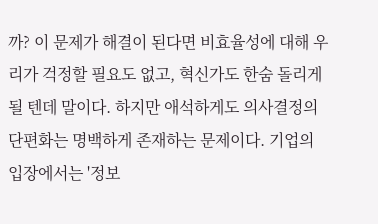까? 이 문제가 해결이 된다면 비효율성에 대해 우리가 걱정할 필요도 없고, 혁신가도 한숨 돌리게 될 텐데 말이다. 하지만 애석하게도 의사결정의 단편화는 명백하게 존재하는 문제이다. 기업의 입장에서는 '정보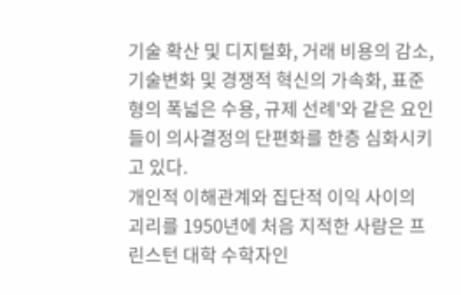기술 확산 및 디지털화, 거래 비용의 감소, 기술변화 및 경쟁적 혁신의 가속화, 표준형의 폭넓은 수용, 규제 선례'와 같은 요인들이 의사결정의 단편화를 한층 심화시키고 있다.
개인적 이해관계와 집단적 이익 사이의 괴리를 1950년에 처음 지적한 사람은 프린스턴 대학 수학자인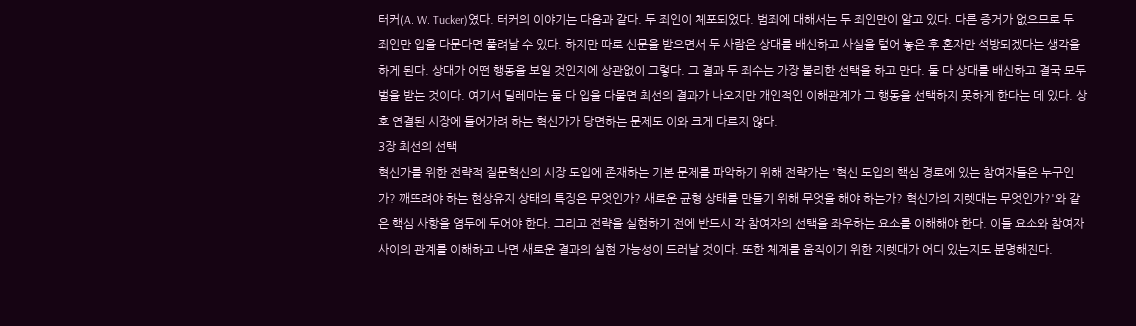터커(A. W. Tucker)였다. 터커의 이야기는 다음과 같다. 두 죄인이 체포되었다. 범죄에 대해서는 두 죄인만이 알고 있다. 다른 증거가 없으므로 두 죄인만 입을 다문다면 풀려날 수 있다. 하지만 따로 신문을 받으면서 두 사람은 상대를 배신하고 사실을 털어 놓은 후 혼자만 석방되겠다는 생각을 하게 된다. 상대가 어떤 행동을 보일 것인지에 상관없이 그렇다. 그 결과 두 죄수는 가장 불리한 선택을 하고 만다. 둘 다 상대를 배신하고 결국 모두 벌을 받는 것이다. 여기서 딜레마는 둘 다 입을 다물면 최선의 결과가 나오지만 개인적인 이해관계가 그 행동을 선택하지 못하게 한다는 데 있다. 상호 연결된 시장에 들어가려 하는 혁신가가 당면하는 문제도 이와 크게 다르지 않다.
3장 최선의 선택
혁신가를 위한 전략적 질문혁신의 시장 도입에 존재하는 기본 문제를 파악하기 위해 전략가는 '혁신 도입의 핵심 경로에 있는 참여자들은 누구인가? 깨뜨려야 하는 현상유지 상태의 특징은 무엇인가? 새로운 균형 상태를 만들기 위해 무엇을 해야 하는가? 혁신가의 지렛대는 무엇인가?'와 같은 핵심 사항을 염두에 두어야 한다. 그리고 전략을 실현하기 전에 반드시 각 참여자의 선택을 좌우하는 요소를 이해해야 한다. 이들 요소와 참여자 사이의 관계를 이해하고 나면 새로운 결과의 실현 가능성이 드러날 것이다. 또한 체계를 움직이기 위한 지렛대가 어디 있는지도 분명해진다.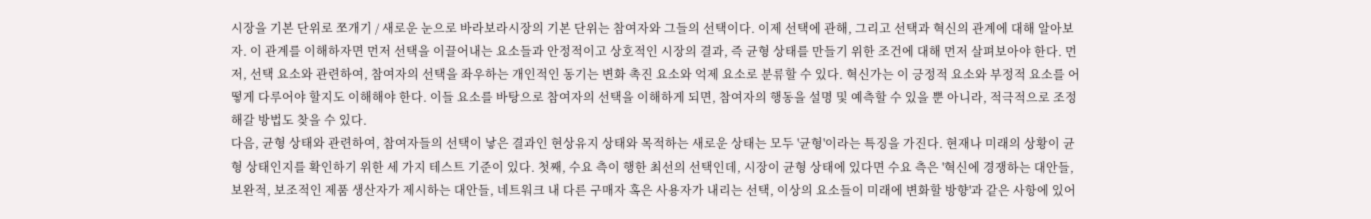시장을 기본 단위로 쪼개기 / 새로운 눈으로 바라보라시장의 기본 단위는 참여자와 그들의 선택이다. 이제 선택에 관해, 그리고 선택과 혁신의 관계에 대해 알아보자. 이 관계를 이해하자면 먼저 선택을 이끌어내는 요소들과 안정적이고 상호적인 시장의 결과, 즉 균형 상태를 만들기 위한 조건에 대해 먼저 살펴보아야 한다. 먼저, 선택 요소와 관련하여, 참여자의 선택을 좌우하는 개인적인 동기는 변화 촉진 요소와 억제 요소로 분류할 수 있다. 혁신가는 이 긍정적 요소와 부정적 요소를 어떻게 다루어야 할지도 이해해야 한다. 이들 요소를 바탕으로 참여자의 선택을 이해하게 되면, 참여자의 행동을 설명 및 예측할 수 있을 뿐 아니라, 적극적으로 조정해갈 방법도 찾을 수 있다.
다음, 균형 상태와 관련하여, 참여자들의 선택이 낳은 결과인 현상유지 상태와 목적하는 새로운 상태는 모두 '균형'이라는 특징을 가진다. 현재나 미래의 상황이 균형 상태인지를 확인하기 위한 세 가지 테스트 기준이 있다. 첫째, 수요 측이 행한 최선의 선택인데, 시장이 균형 상태에 있다면 수요 측은 '혁신에 경쟁하는 대안들, 보완적, 보조적인 제품 생산자가 제시하는 대안들, 네트워크 내 다른 구매자 혹은 사용자가 내리는 선택, 이상의 요소들이 미래에 변화할 방향'과 같은 사항에 있어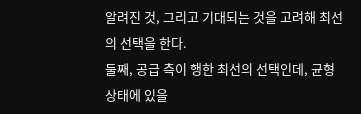알려진 것, 그리고 기대되는 것을 고려해 최선의 선택을 한다.
둘째, 공급 측이 행한 최선의 선택인데, 균형 상태에 있을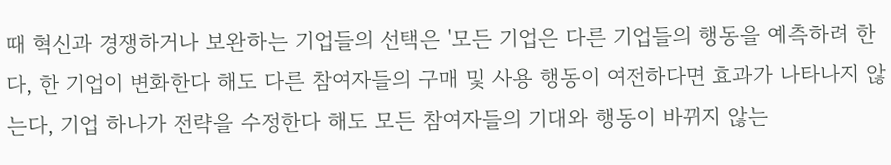때 혁신과 경쟁하거나 보완하는 기업들의 선택은 '모든 기업은 다른 기업들의 행동을 예측하려 한다, 한 기업이 변화한다 해도 다른 참여자들의 구매 및 사용 행동이 여전하다면 효과가 나타나지 않는다, 기업 하나가 전략을 수정한다 해도 모든 참여자들의 기대와 행동이 바뀌지 않는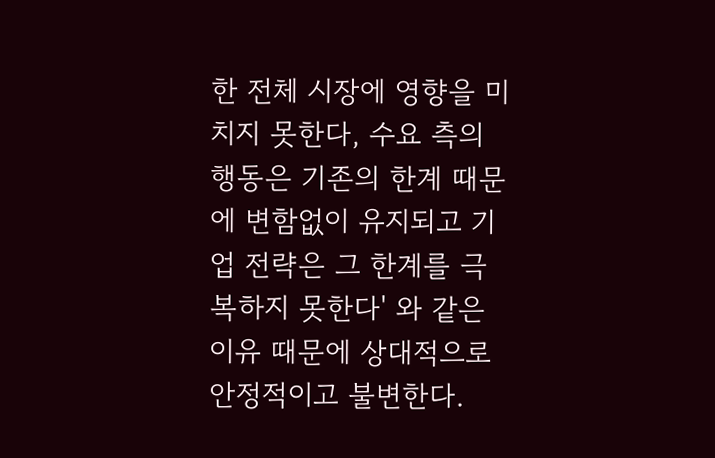한 전체 시장에 영향을 미치지 못한다, 수요 측의 행동은 기존의 한계 때문에 변함없이 유지되고 기업 전략은 그 한계를 극복하지 못한다' 와 같은 이유 때문에 상대적으로 안정적이고 불변한다.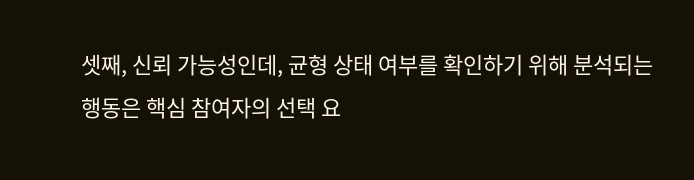셋째, 신뢰 가능성인데, 균형 상태 여부를 확인하기 위해 분석되는 행동은 핵심 참여자의 선택 요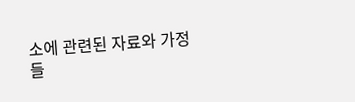소에 관련된 자료와 가정들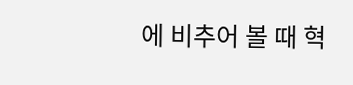에 비추어 볼 때 혁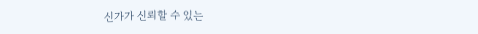신가가 신뢰할 수 있는